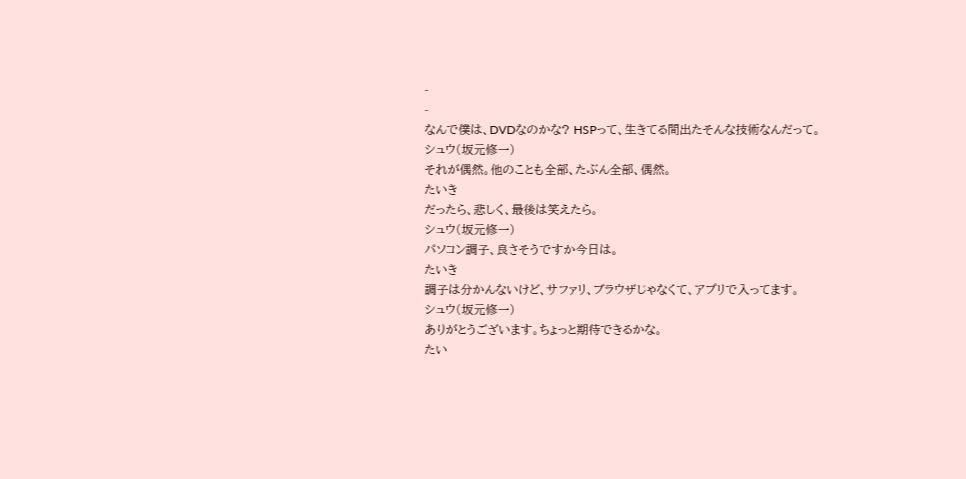-
-
なんで僕は、DVDなのかな? HSPって、生きてる間出たそんな技術なんだって。
シュウ(坂元修一)
それが偶然。他のことも全部、たぶん全部、偶然。
たいき
だったら、悲しく、最後は笑えたら。
シュウ(坂元修一)
パソコン調子、良さそうですか今日は。
たいき
調子は分かんないけど、サファリ、ブラウザじゃなくて、アプリで入ってます。
シュウ(坂元修一)
ありがとうございます。ちょっと期待できるかな。
たい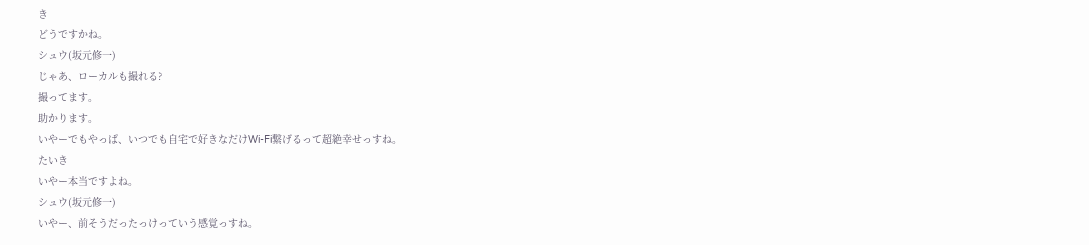き
どうですかね。
シュウ(坂元修一)
じゃあ、ローカルも撮れる?
撮ってます。
助かります。
いやーでもやっぱ、いつでも自宅で好きなだけWi-Fi繋げるって超絶幸せっすね。
たいき
いやー本当ですよね。
シュウ(坂元修一)
いやー、前そうだったっけっていう感覚っすね。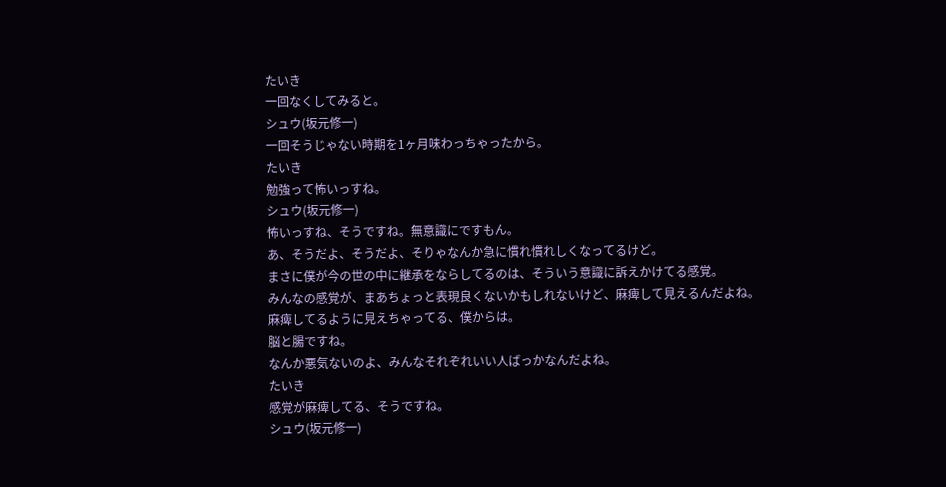たいき
一回なくしてみると。
シュウ(坂元修一)
一回そうじゃない時期を1ヶ月味わっちゃったから。
たいき
勉強って怖いっすね。
シュウ(坂元修一)
怖いっすね、そうですね。無意識にですもん。
あ、そうだよ、そうだよ、そりゃなんか急に慣れ慣れしくなってるけど。
まさに僕が今の世の中に継承をならしてるのは、そういう意識に訴えかけてる感覚。
みんなの感覚が、まあちょっと表現良くないかもしれないけど、麻痺して見えるんだよね。
麻痺してるように見えちゃってる、僕からは。
脳と腸ですね。
なんか悪気ないのよ、みんなそれぞれいい人ばっかなんだよね。
たいき
感覚が麻痺してる、そうですね。
シュウ(坂元修一)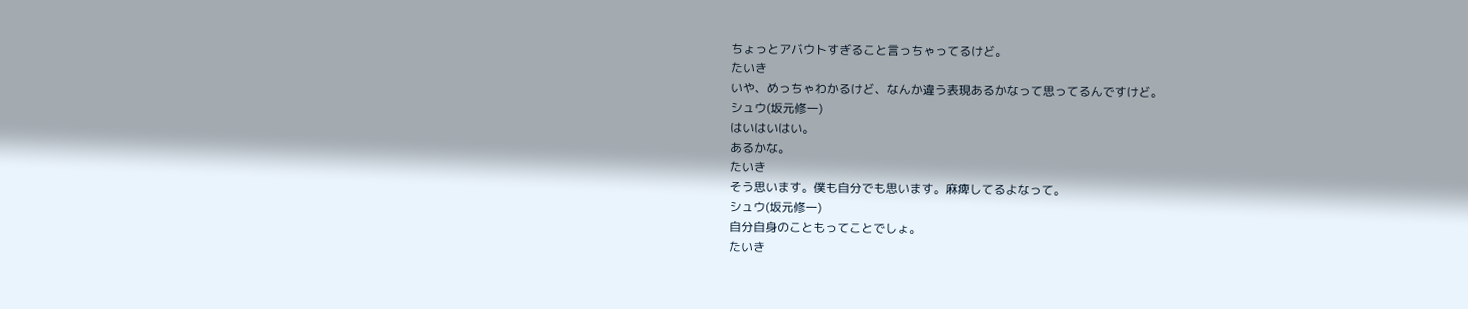ちょっとアバウトすぎること言っちゃってるけど。
たいき
いや、めっちゃわかるけど、なんか違う表現あるかなって思ってるんですけど。
シュウ(坂元修一)
はいはいはい。
あるかな。
たいき
そう思います。僕も自分でも思います。麻痺してるよなって。
シュウ(坂元修一)
自分自身のこともってことでしょ。
たいき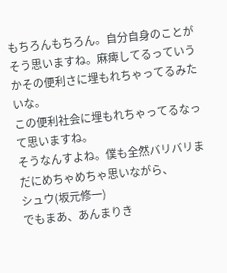もちろんもちろん。自分自身のことがそう思いますね。麻痺してるっていうかその便利さに埋もれちゃってるみたいな。
この便利社会に埋もれちゃってるなって思いますね。
そうなんすよね。僕も全然バリバリまだにめちゃめちゃ思いながら、
シュウ(坂元修一)
でもまあ、あんまりき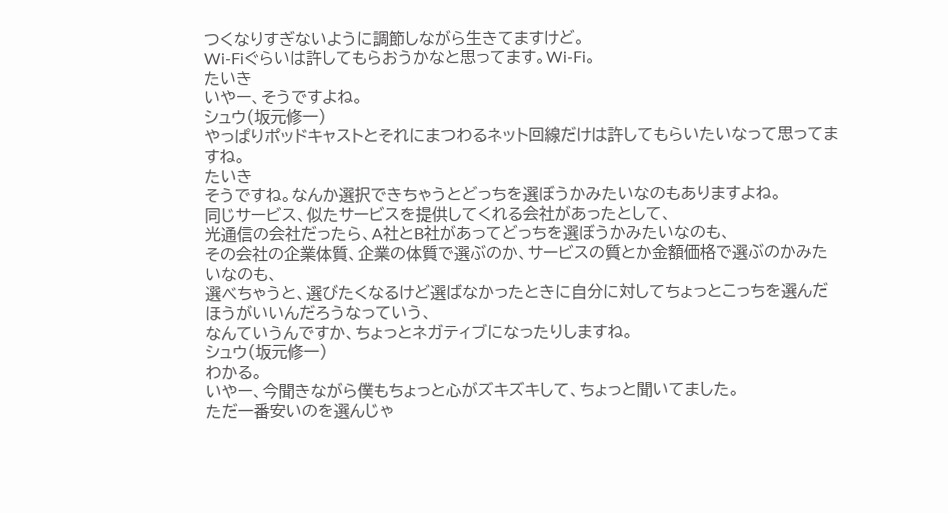つくなりすぎないように調節しながら生きてますけど。
Wi-Fiぐらいは許してもらおうかなと思ってます。Wi-Fi。
たいき
いやー、そうですよね。
シュウ(坂元修一)
やっぱりポッドキャストとそれにまつわるネット回線だけは許してもらいたいなって思ってますね。
たいき
そうですね。なんか選択できちゃうとどっちを選ぼうかみたいなのもありますよね。
同じサービス、似たサービスを提供してくれる会社があったとして、
光通信の会社だったら、A社とB社があってどっちを選ぼうかみたいなのも、
その会社の企業体質、企業の体質で選ぶのか、サービスの質とか金額価格で選ぶのかみたいなのも、
選べちゃうと、選びたくなるけど選ばなかったときに自分に対してちょっとこっちを選んだほうがいいんだろうなっていう、
なんていうんですか、ちょっとネガティブになったりしますね。
シュウ(坂元修一)
わかる。
いやー、今聞きながら僕もちょっと心がズキズキして、ちょっと聞いてました。
ただ一番安いのを選んじゃ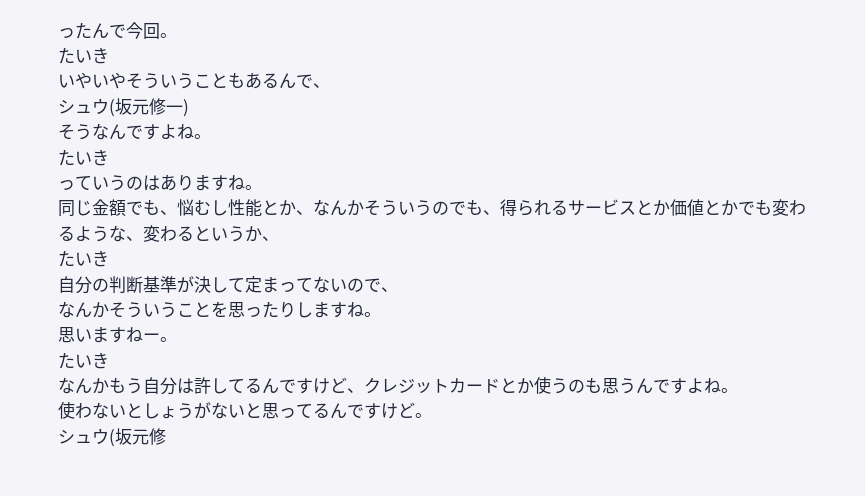ったんで今回。
たいき
いやいやそういうこともあるんで、
シュウ(坂元修一)
そうなんですよね。
たいき
っていうのはありますね。
同じ金額でも、悩むし性能とか、なんかそういうのでも、得られるサービスとか価値とかでも変わるような、変わるというか、
たいき
自分の判断基準が決して定まってないので、
なんかそういうことを思ったりしますね。
思いますねー。
たいき
なんかもう自分は許してるんですけど、クレジットカードとか使うのも思うんですよね。
使わないとしょうがないと思ってるんですけど。
シュウ(坂元修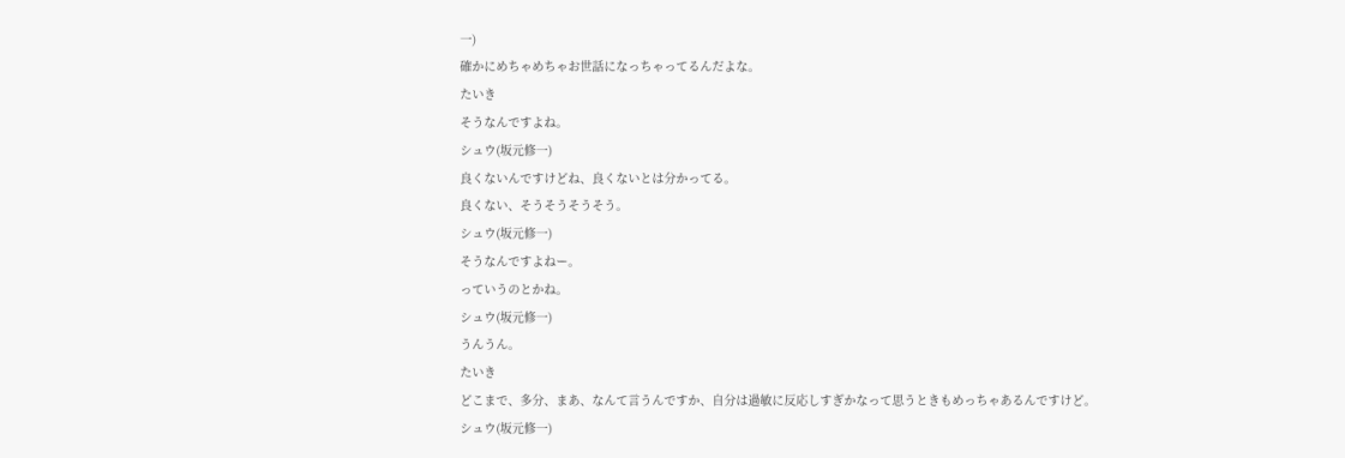一)
確かにめちゃめちゃお世話になっちゃってるんだよな。
たいき
そうなんですよね。
シュウ(坂元修一)
良くないんですけどね、良くないとは分かってる。
良くない、そうそうそうそう。
シュウ(坂元修一)
そうなんですよねー。
っていうのとかね。
シュウ(坂元修一)
うんうん。
たいき
どこまで、多分、まあ、なんて言うんですか、自分は過敏に反応しすぎかなって思うときもめっちゃあるんですけど。
シュウ(坂元修一)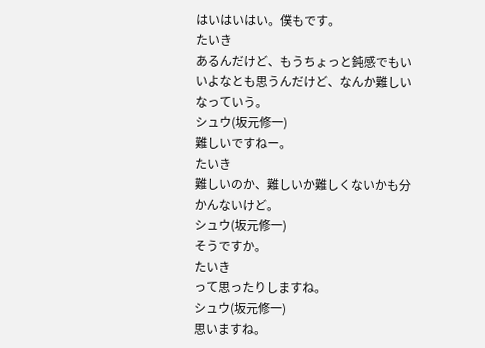はいはいはい。僕もです。
たいき
あるんだけど、もうちょっと鈍感でもいいよなとも思うんだけど、なんか難しいなっていう。
シュウ(坂元修一)
難しいですねー。
たいき
難しいのか、難しいか難しくないかも分かんないけど。
シュウ(坂元修一)
そうですか。
たいき
って思ったりしますね。
シュウ(坂元修一)
思いますね。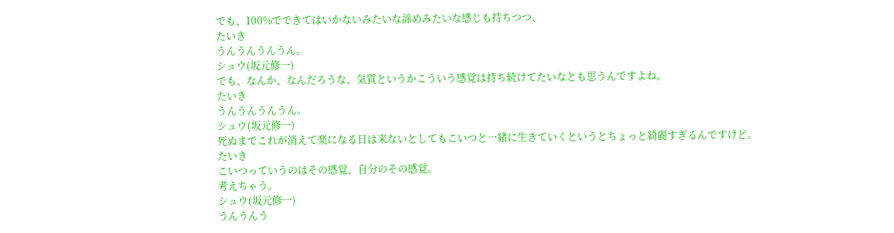でも、100%でできてはいかないみたいな諦めみたいな感じも持ちつつ、
たいき
うんうんうんうん。
シュウ(坂元修一)
でも、なんか、なんだろうな、気質というかこういう感覚は持ち続けてたいなとも思うんですよね。
たいき
うんうんうんうん。
シュウ(坂元修一)
死ぬまでこれが消えて楽になる日は来ないとしてもこいつと一緒に生きていくというとちょっと綺麗すぎるんですけど。
たいき
こいつっていうのはその感覚、自分のその感覚。
考えちゃう。
シュウ(坂元修一)
うんうんう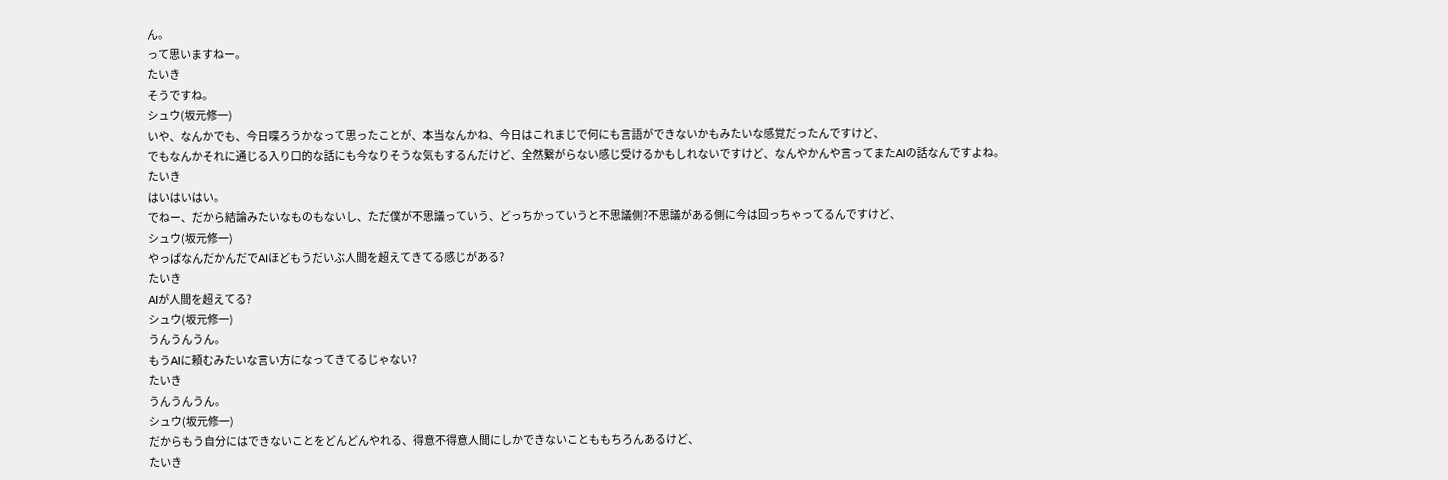ん。
って思いますねー。
たいき
そうですね。
シュウ(坂元修一)
いや、なんかでも、今日喋ろうかなって思ったことが、本当なんかね、今日はこれまじで何にも言語ができないかもみたいな感覚だったんですけど、
でもなんかそれに通じる入り口的な話にも今なりそうな気もするんだけど、全然繋がらない感じ受けるかもしれないですけど、なんやかんや言ってまたAIの話なんですよね。
たいき
はいはいはい。
でねー、だから結論みたいなものもないし、ただ僕が不思議っていう、どっちかっていうと不思議側?不思議がある側に今は回っちゃってるんですけど、
シュウ(坂元修一)
やっぱなんだかんだでAIほどもうだいぶ人間を超えてきてる感じがある?
たいき
AIが人間を超えてる?
シュウ(坂元修一)
うんうんうん。
もうAIに頼むみたいな言い方になってきてるじゃない?
たいき
うんうんうん。
シュウ(坂元修一)
だからもう自分にはできないことをどんどんやれる、得意不得意人間にしかできないことももちろんあるけど、
たいき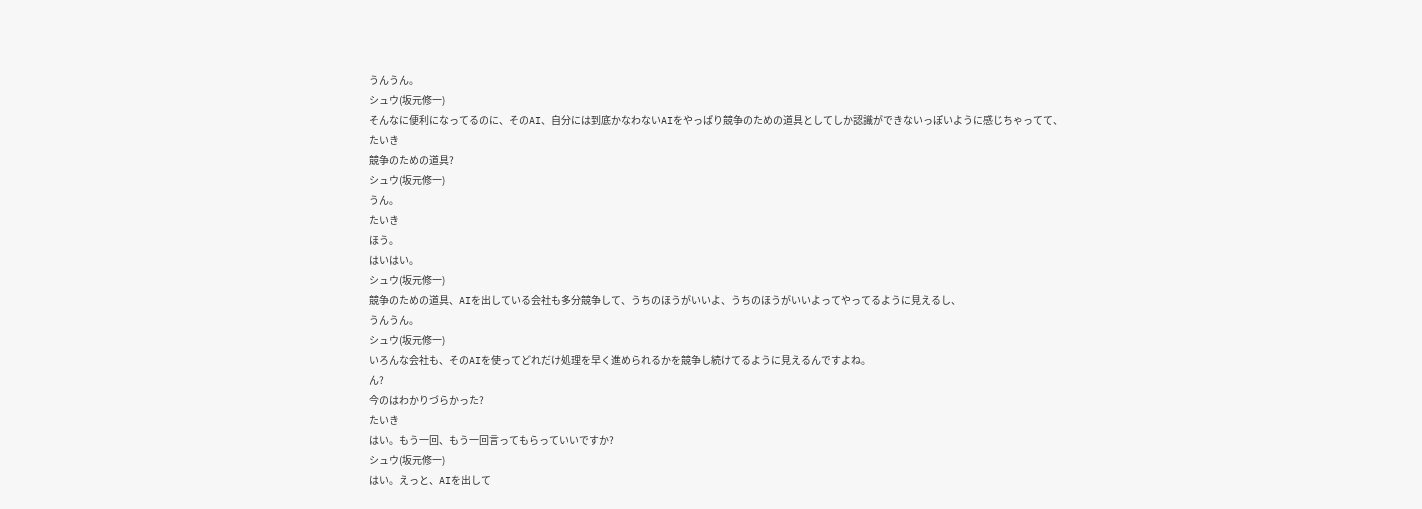うんうん。
シュウ(坂元修一)
そんなに便利になってるのに、そのAI、自分には到底かなわないAIをやっぱり競争のための道具としてしか認識ができないっぽいように感じちゃってて、
たいき
競争のための道具?
シュウ(坂元修一)
うん。
たいき
ほう。
はいはい。
シュウ(坂元修一)
競争のための道具、AIを出している会社も多分競争して、うちのほうがいいよ、うちのほうがいいよってやってるように見えるし、
うんうん。
シュウ(坂元修一)
いろんな会社も、そのAIを使ってどれだけ処理を早く進められるかを競争し続けてるように見えるんですよね。
ん?
今のはわかりづらかった?
たいき
はい。もう一回、もう一回言ってもらっていいですか?
シュウ(坂元修一)
はい。えっと、AIを出して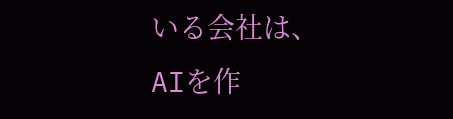いる会社は、
AIを作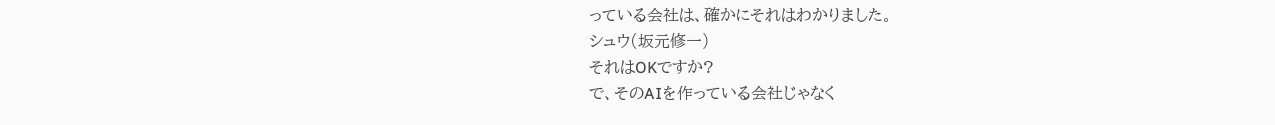っている会社は、確かにそれはわかりました。
シュウ(坂元修一)
それはOKですか?
で、そのAIを作っている会社じゃなく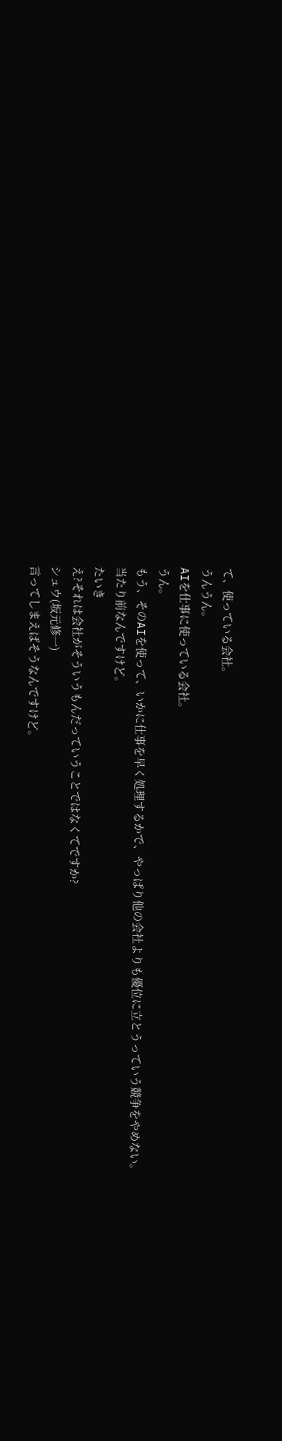て、使っている会社。
うんうん。
AIを仕事に使っている会社。
うん。
もう、そのAIを使って、いかに仕事を早く処理するかで、やっぱり他の会社よりも優位に立とうっていう競争をやめない。
当たり前なんですけど。
たいき
え?それは会社がそういうもんだっていうことではなくてですか?
シュウ(坂元修一)
言ってしまえばそうなんですけど。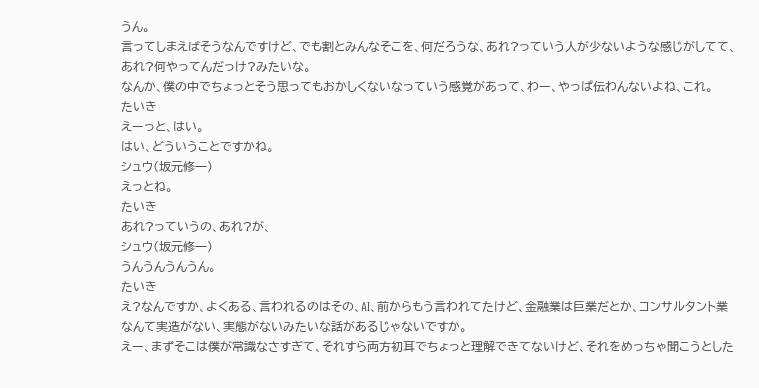うん。
言ってしまえばそうなんですけど、でも割とみんなそこを、何だろうな、あれ?っていう人が少ないような感じがしてて、
あれ?何やってんだっけ?みたいな。
なんか、僕の中でちょっとそう思ってもおかしくないなっていう感覚があって、わー、やっぱ伝わんないよね、これ。
たいき
えーっと、はい。
はい、どういうことですかね。
シュウ(坂元修一)
えっとね。
たいき
あれ?っていうの、あれ?が、
シュウ(坂元修一)
うんうんうんうん。
たいき
え?なんですか、よくある、言われるのはその、AI、前からもう言われてたけど、金融業は巨業だとか、コンサルタント業なんて実造がない、実態がないみたいな話があるじゃないですか。
えー、まずそこは僕が常識なさすぎて、それすら両方初耳でちょっと理解できてないけど、それをめっちゃ聞こうとした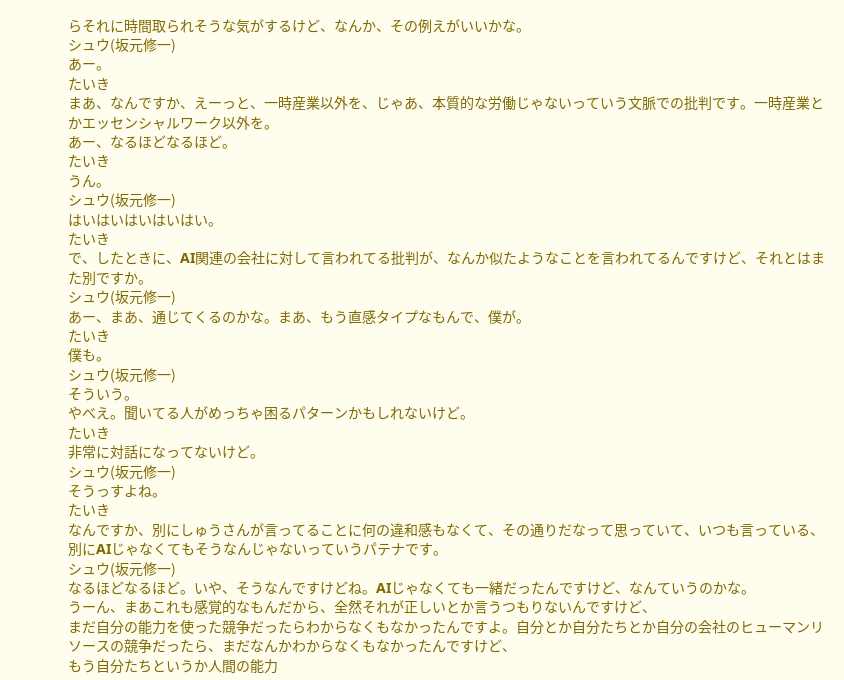らそれに時間取られそうな気がするけど、なんか、その例えがいいかな。
シュウ(坂元修一)
あー。
たいき
まあ、なんですか、えーっと、一時産業以外を、じゃあ、本質的な労働じゃないっていう文脈での批判です。一時産業とかエッセンシャルワーク以外を。
あー、なるほどなるほど。
たいき
うん。
シュウ(坂元修一)
はいはいはいはいはい。
たいき
で、したときに、AI関連の会社に対して言われてる批判が、なんか似たようなことを言われてるんですけど、それとはまた別ですか。
シュウ(坂元修一)
あー、まあ、通じてくるのかな。まあ、もう直感タイプなもんで、僕が。
たいき
僕も。
シュウ(坂元修一)
そういう。
やべえ。聞いてる人がめっちゃ困るパターンかもしれないけど。
たいき
非常に対話になってないけど。
シュウ(坂元修一)
そうっすよね。
たいき
なんですか、別にしゅうさんが言ってることに何の違和感もなくて、その通りだなって思っていて、いつも言っている、別にAIじゃなくてもそうなんじゃないっていうパテナです。
シュウ(坂元修一)
なるほどなるほど。いや、そうなんですけどね。AIじゃなくても一緒だったんですけど、なんていうのかな。
うーん、まあこれも感覚的なもんだから、全然それが正しいとか言うつもりないんですけど、
まだ自分の能力を使った競争だったらわからなくもなかったんですよ。自分とか自分たちとか自分の会社のヒューマンリソースの競争だったら、まだなんかわからなくもなかったんですけど、
もう自分たちというか人間の能力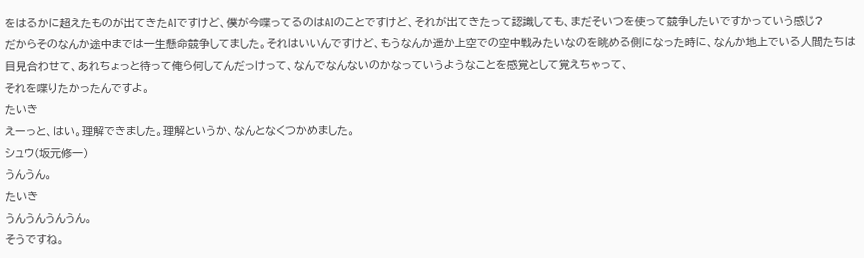をはるかに超えたものが出てきたAIですけど、僕が今喋ってるのはAIのことですけど、それが出てきたって認識しても、まだそいつを使って競争したいですかっていう感じ?
だからそのなんか途中までは一生懸命競争してました。それはいいんですけど、もうなんか遥か上空での空中戦みたいなのを眺める側になった時に、なんか地上でいる人間たちは目見合わせて、あれちょっと待って俺ら何してんだっけって、なんでなんないのかなっていうようなことを感覚として覚えちゃって、
それを喋りたかったんですよ。
たいき
えーっと、はい。理解できました。理解というか、なんとなくつかめました。
シュウ(坂元修一)
うんうん。
たいき
うんうんうんうん。
そうですね。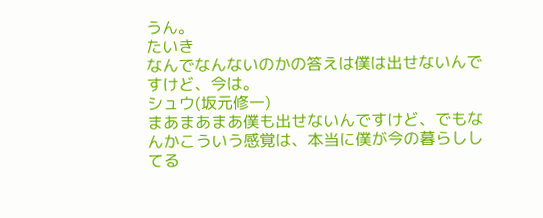うん。
たいき
なんでなんないのかの答えは僕は出せないんですけど、今は。
シュウ(坂元修一)
まあまあまあ僕も出せないんですけど、でもなんかこういう感覚は、本当に僕が今の暮らししてる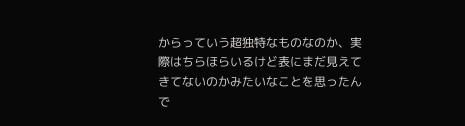からっていう超独特なものなのか、実際はちらほらいるけど表にまだ見えてきてないのかみたいなことを思ったんで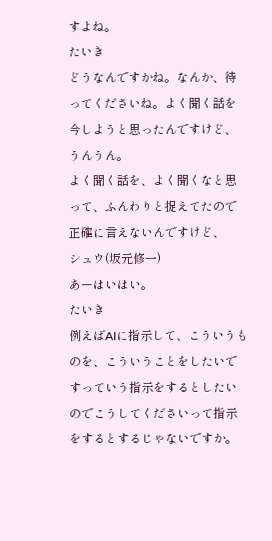すよね。
たいき
どうなんですかね。なんか、待ってくださいね。よく聞く話を今しようと思ったんですけど、
うんうん。
よく聞く話を、よく聞くなと思って、ふんわりと捉えてたので正確に言えないんですけど、
シュウ(坂元修一)
あーはいはい。
たいき
例えばAIに指示して、こういうものを、こういうことをしたいですっていう指示をするとしたいのでこうしてくださいって指示をするとするじゃないですか。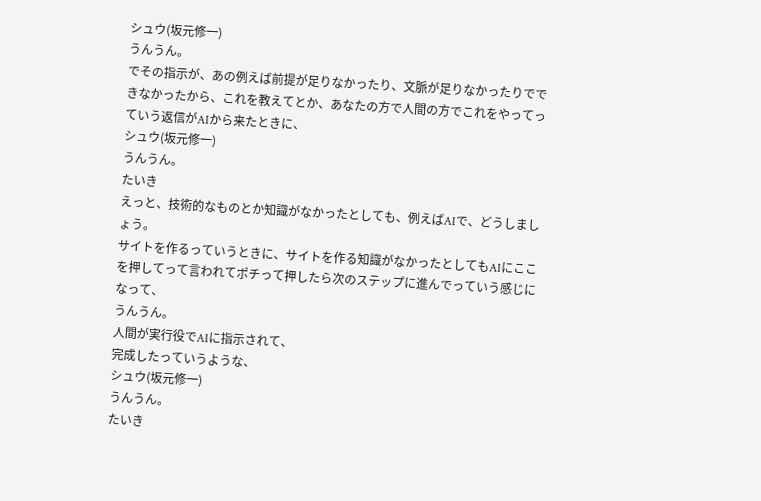シュウ(坂元修一)
うんうん。
でその指示が、あの例えば前提が足りなかったり、文脈が足りなかったりでできなかったから、これを教えてとか、あなたの方で人間の方でこれをやってっていう返信がAIから来たときに、
シュウ(坂元修一)
うんうん。
たいき
えっと、技術的なものとか知識がなかったとしても、例えばAIで、どうしましょう。
サイトを作るっていうときに、サイトを作る知識がなかったとしてもAIにここを押してって言われてポチって押したら次のステップに進んでっていう感じになって、
うんうん。
人間が実行役でAIに指示されて、
完成したっていうような、
シュウ(坂元修一)
うんうん。
たいき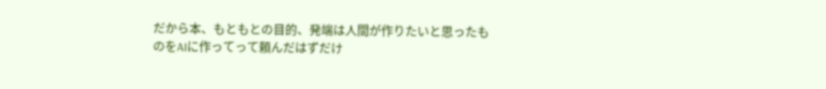だから本、もともとの目的、発端は人間が作りたいと思ったものをAIに作ってって頼んだはずだけ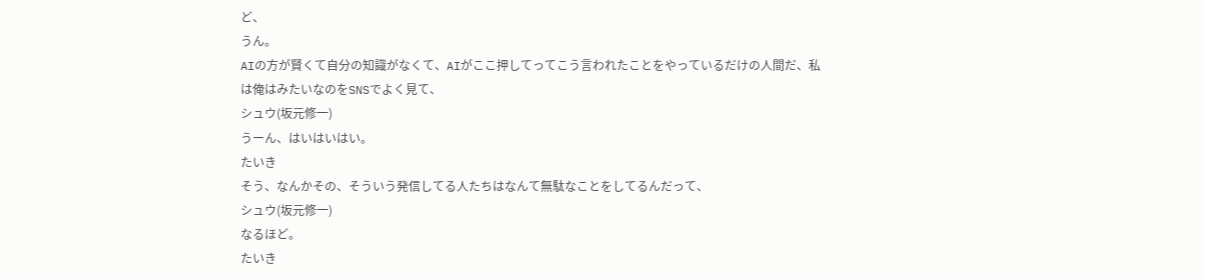ど、
うん。
AIの方が賢くて自分の知識がなくて、AIがここ押してってこう言われたことをやっているだけの人間だ、私は俺はみたいなのをSNSでよく見て、
シュウ(坂元修一)
うーん、はいはいはい。
たいき
そう、なんかその、そういう発信してる人たちはなんて無駄なことをしてるんだって、
シュウ(坂元修一)
なるほど。
たいき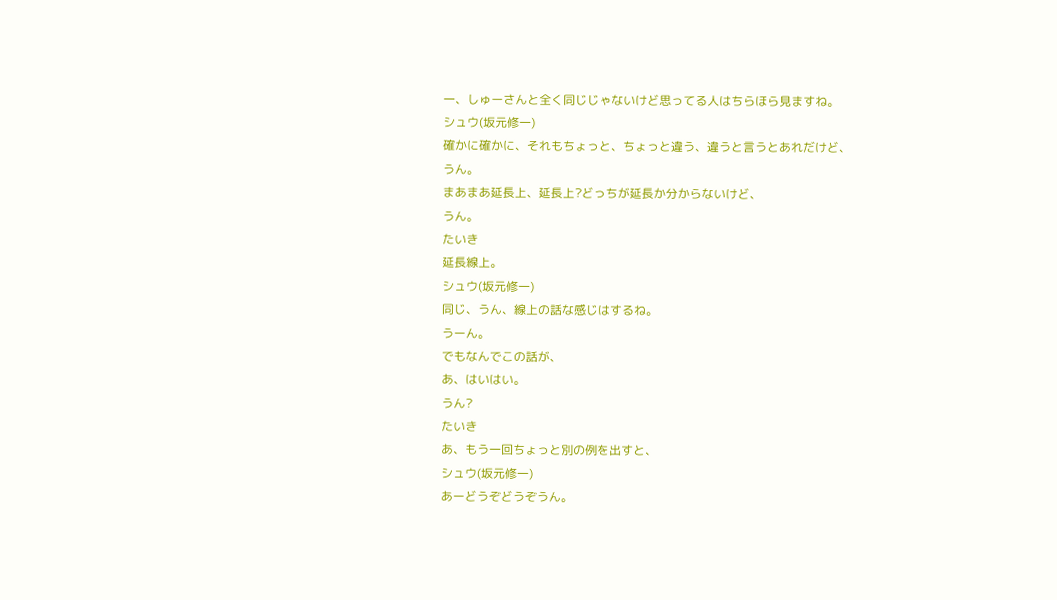一、しゅーさんと全く同じじゃないけど思ってる人はちらほら見ますね。
シュウ(坂元修一)
確かに確かに、それもちょっと、ちょっと違う、違うと言うとあれだけど、
うん。
まあまあ延長上、延長上?どっちが延長か分からないけど、
うん。
たいき
延長線上。
シュウ(坂元修一)
同じ、うん、線上の話な感じはするね。
うーん。
でもなんでこの話が、
あ、はいはい。
うん?
たいき
あ、もう一回ちょっと別の例を出すと、
シュウ(坂元修一)
あーどうぞどうぞうん。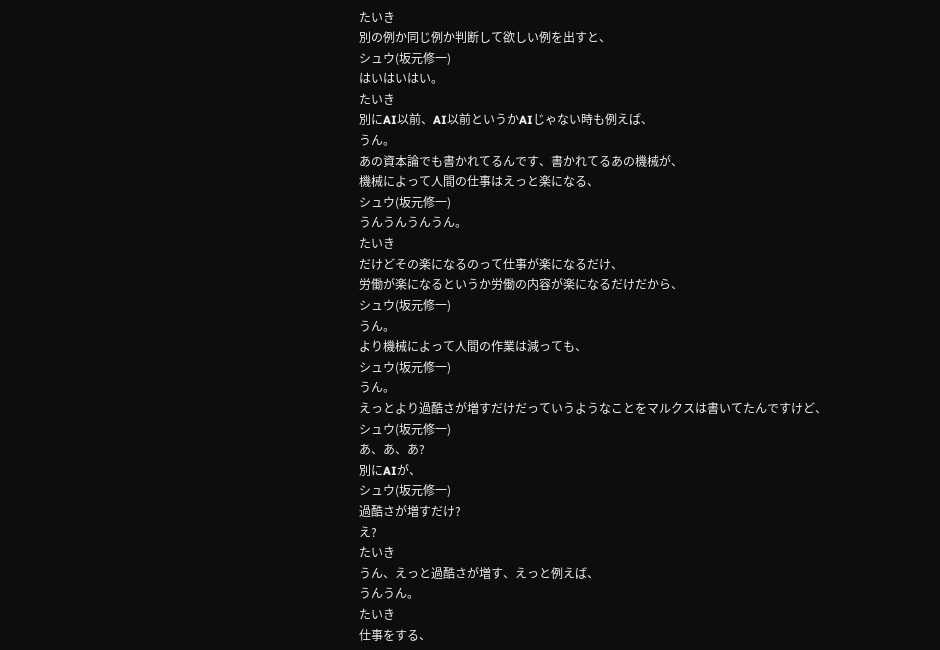たいき
別の例か同じ例か判断して欲しい例を出すと、
シュウ(坂元修一)
はいはいはい。
たいき
別にAI以前、AI以前というかAIじゃない時も例えば、
うん。
あの資本論でも書かれてるんです、書かれてるあの機械が、
機械によって人間の仕事はえっと楽になる、
シュウ(坂元修一)
うんうんうんうん。
たいき
だけどその楽になるのって仕事が楽になるだけ、
労働が楽になるというか労働の内容が楽になるだけだから、
シュウ(坂元修一)
うん。
より機械によって人間の作業は減っても、
シュウ(坂元修一)
うん。
えっとより過酷さが増すだけだっていうようなことをマルクスは書いてたんですけど、
シュウ(坂元修一)
あ、あ、あ?
別にAIが、
シュウ(坂元修一)
過酷さが増すだけ?
え?
たいき
うん、えっと過酷さが増す、えっと例えば、
うんうん。
たいき
仕事をする、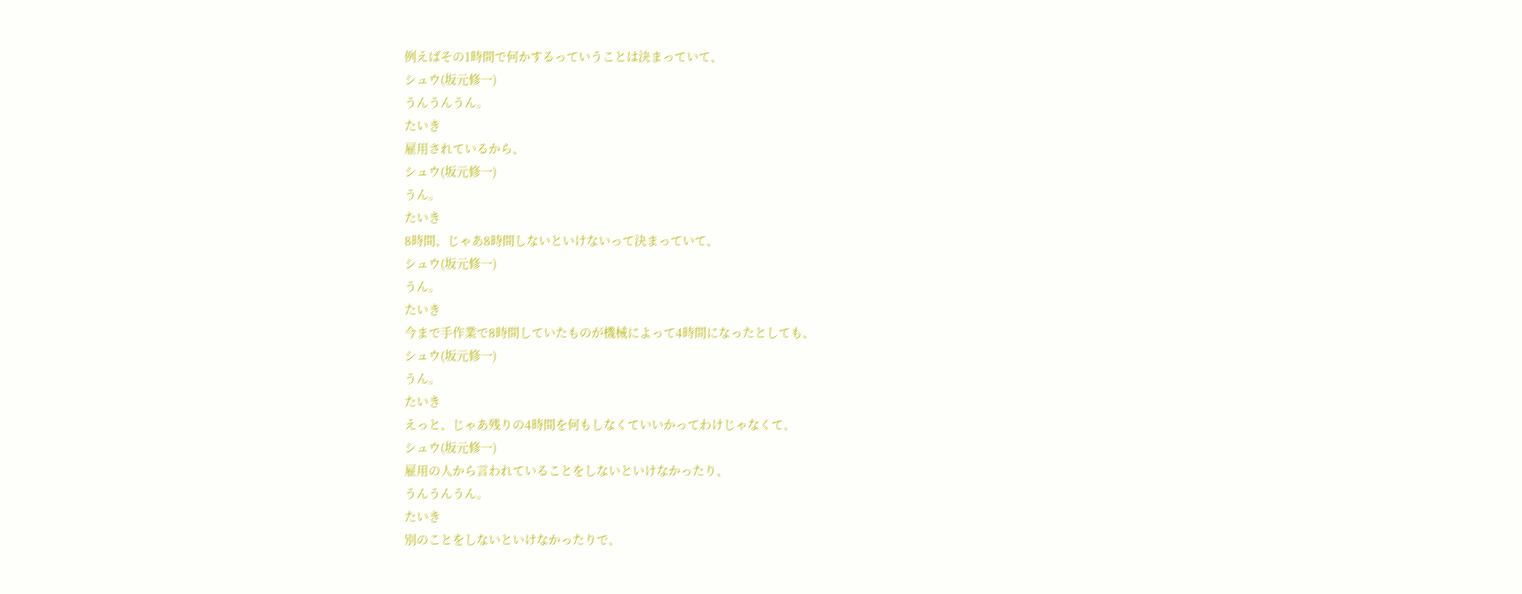例えばその1時間で何かするっていうことは決まっていて、
シュウ(坂元修一)
うんうんうん。
たいき
雇用されているから、
シュウ(坂元修一)
うん。
たいき
8時間、じゃあ8時間しないといけないって決まっていて、
シュウ(坂元修一)
うん。
たいき
今まで手作業で8時間していたものが機械によって4時間になったとしても、
シュウ(坂元修一)
うん。
たいき
えっと、じゃあ残りの4時間を何もしなくていいかってわけじゃなくて、
シュウ(坂元修一)
雇用の人から言われていることをしないといけなかったり、
うんうんうん。
たいき
別のことをしないといけなかったりで、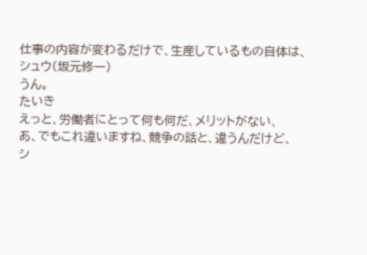仕事の内容が変わるだけで、生産しているもの自体は、
シュウ(坂元修一)
うん。
たいき
えっと、労働者にとって何も何だ、メリットがない、
あ、でもこれ違いますね、競争の話と、違うんだけど、
シ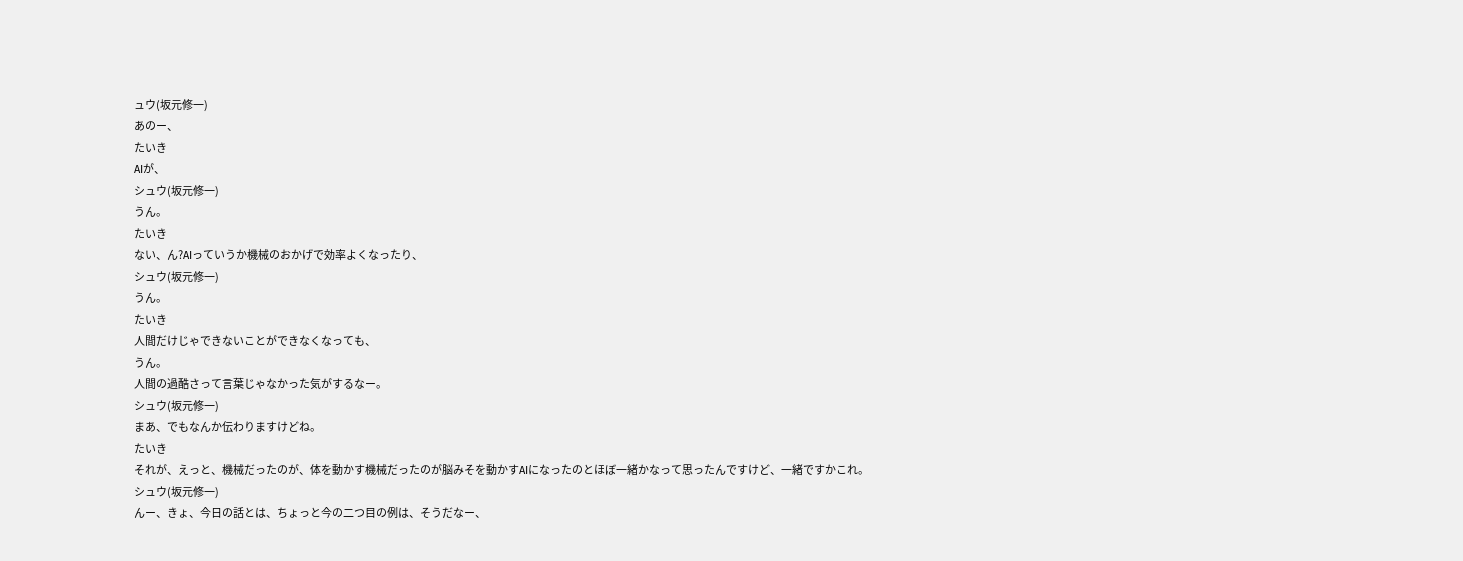ュウ(坂元修一)
あのー、
たいき
AIが、
シュウ(坂元修一)
うん。
たいき
ない、ん?AIっていうか機械のおかげで効率よくなったり、
シュウ(坂元修一)
うん。
たいき
人間だけじゃできないことができなくなっても、
うん。
人間の過酷さって言葉じゃなかった気がするなー。
シュウ(坂元修一)
まあ、でもなんか伝わりますけどね。
たいき
それが、えっと、機械だったのが、体を動かす機械だったのが脳みそを動かすAIになったのとほぼ一緒かなって思ったんですけど、一緒ですかこれ。
シュウ(坂元修一)
んー、きょ、今日の話とは、ちょっと今の二つ目の例は、そうだなー、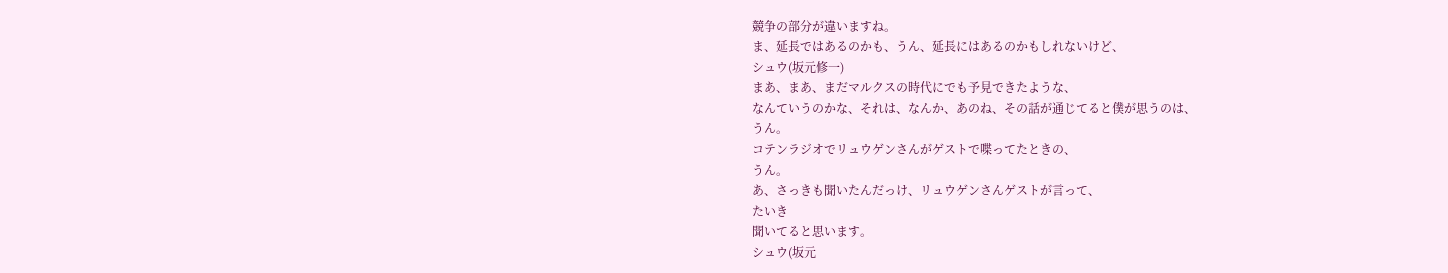競争の部分が違いますね。
ま、延長ではあるのかも、うん、延長にはあるのかもしれないけど、
シュウ(坂元修一)
まあ、まあ、まだマルクスの時代にでも予見できたような、
なんていうのかな、それは、なんか、あのね、その話が通じてると僕が思うのは、
うん。
コテンラジオでリュウゲンさんがゲストで喋ってたときの、
うん。
あ、さっきも聞いたんだっけ、リュウゲンさんゲストが言って、
たいき
聞いてると思います。
シュウ(坂元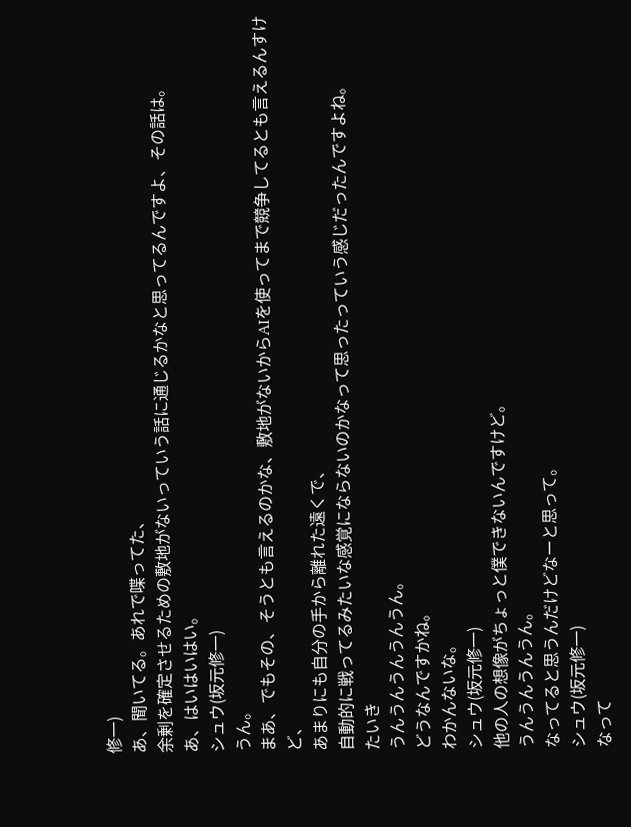修一)
あ、聞いてる。あれで喋ってた、
余剰を確定させるための敷地がないっていう話に通じるかなと思ってるんですよ、その話は。
あ、はいはいはい。
シュウ(坂元修一)
うん。
まあ、でもその、そうとも言えるのかな、敷地がないからAIを使ってまで競争してるとも言えるんすけど、
あまりにも自分の手から離れた遠くで、
自動的に戦ってるみたいな感覚にならないのかなって思ったっていう感じだったんですよね。
たいき
うんうんうんうんうん。
どうなんですかね。
わかんないな。
シュウ(坂元修一)
他の人の想像がちょっと僕できないんですけど。
うんうんうんうん。
なってると思うんだけどなーと思って。
シュウ(坂元修一)
なって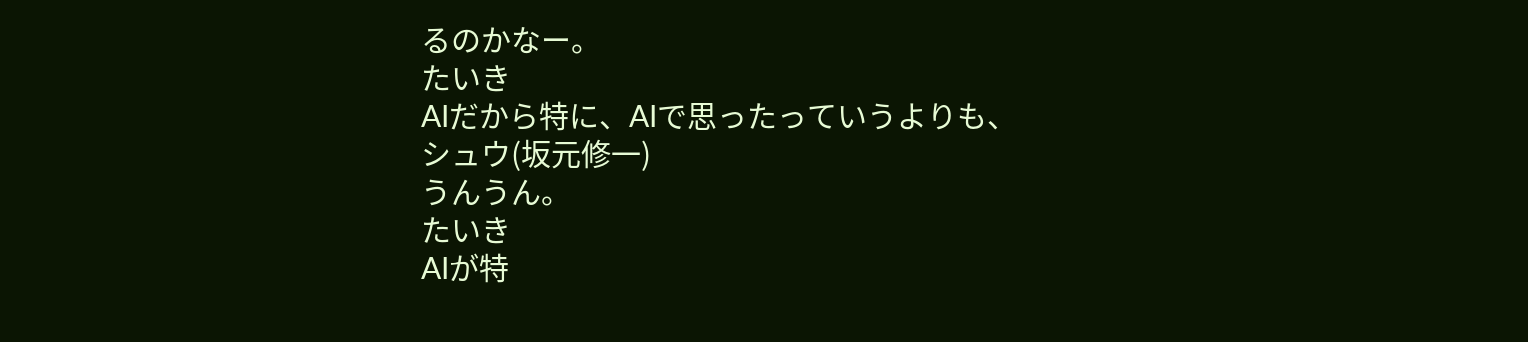るのかなー。
たいき
AIだから特に、AIで思ったっていうよりも、
シュウ(坂元修一)
うんうん。
たいき
AIが特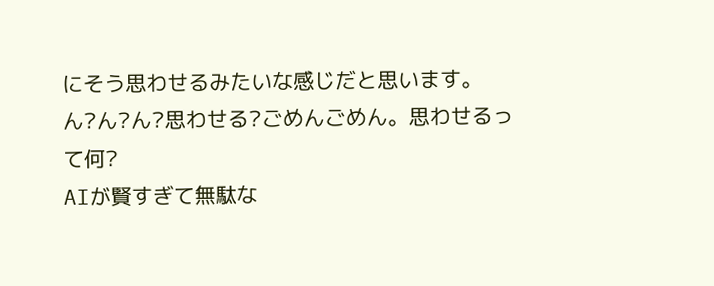にそう思わせるみたいな感じだと思います。
ん?ん?ん?思わせる?ごめんごめん。思わせるって何?
AIが賢すぎて無駄な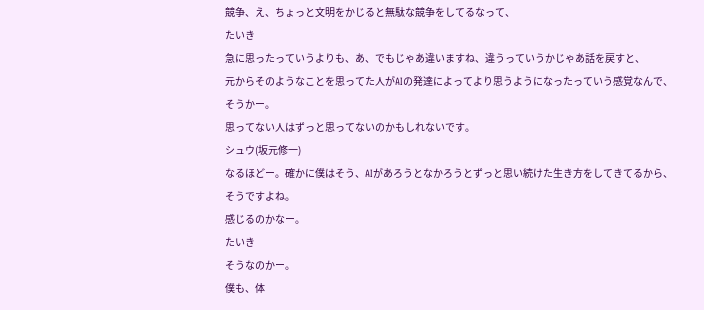競争、え、ちょっと文明をかじると無駄な競争をしてるなって、
たいき
急に思ったっていうよりも、あ、でもじゃあ違いますね、違うっていうかじゃあ話を戻すと、
元からそのようなことを思ってた人がAIの発達によってより思うようになったっていう感覚なんで、
そうかー。
思ってない人はずっと思ってないのかもしれないです。
シュウ(坂元修一)
なるほどー。確かに僕はそう、AIがあろうとなかろうとずっと思い続けた生き方をしてきてるから、
そうですよね。
感じるのかなー。
たいき
そうなのかー。
僕も、体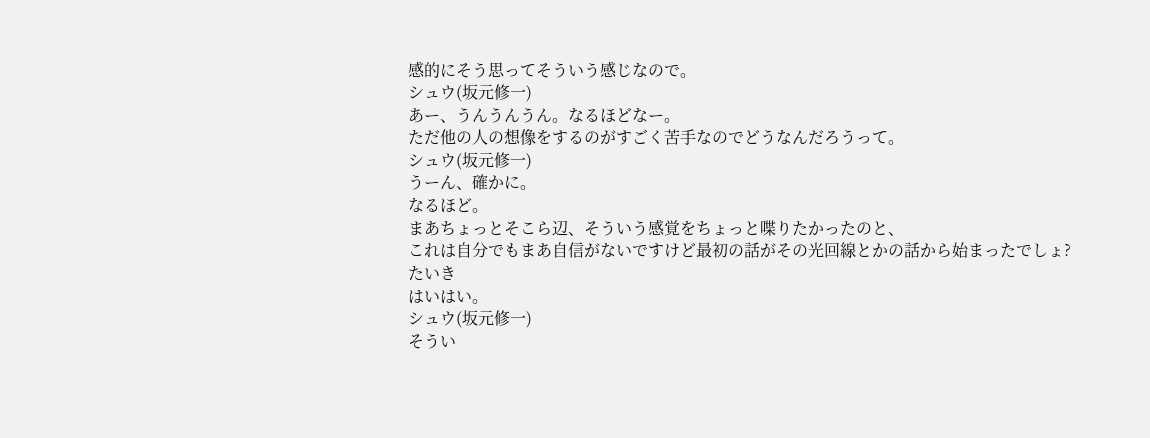感的にそう思ってそういう感じなので。
シュウ(坂元修一)
あー、うんうんうん。なるほどなー。
ただ他の人の想像をするのがすごく苦手なのでどうなんだろうって。
シュウ(坂元修一)
うーん、確かに。
なるほど。
まあちょっとそこら辺、そういう感覚をちょっと喋りたかったのと、
これは自分でもまあ自信がないですけど最初の話がその光回線とかの話から始まったでしょ?
たいき
はいはい。
シュウ(坂元修一)
そうい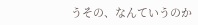うその、なんていうのか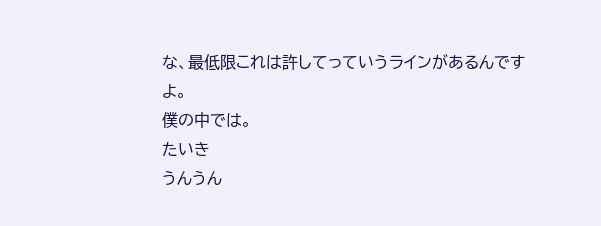な、最低限これは許してっていうラインがあるんですよ。
僕の中では。
たいき
うんうん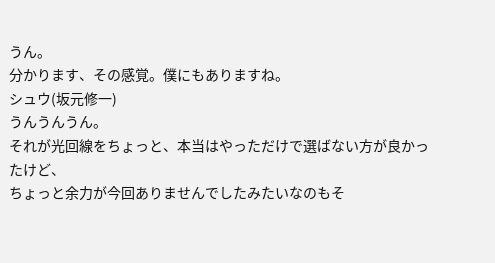うん。
分かります、その感覚。僕にもありますね。
シュウ(坂元修一)
うんうんうん。
それが光回線をちょっと、本当はやっただけで選ばない方が良かったけど、
ちょっと余力が今回ありませんでしたみたいなのもそ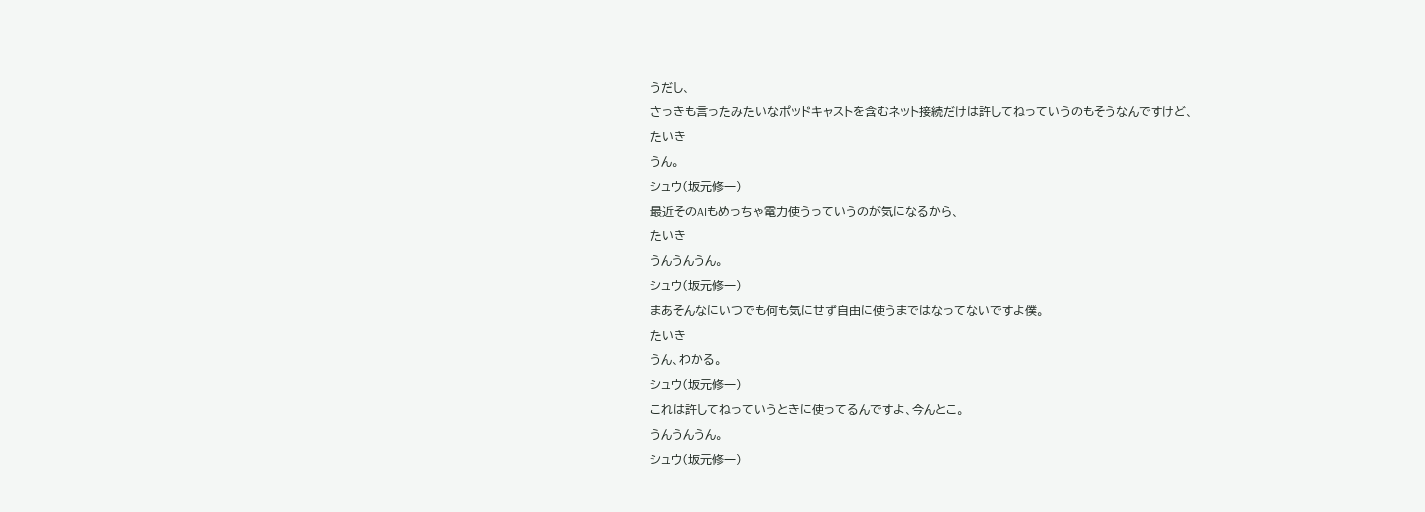うだし、
さっきも言ったみたいなポッドキャストを含むネット接続だけは許してねっていうのもそうなんですけど、
たいき
うん。
シュウ(坂元修一)
最近そのAIもめっちゃ電力使うっていうのが気になるから、
たいき
うんうんうん。
シュウ(坂元修一)
まあそんなにいつでも何も気にせず自由に使うまではなってないですよ僕。
たいき
うん、わかる。
シュウ(坂元修一)
これは許してねっていうときに使ってるんですよ、今んとこ。
うんうんうん。
シュウ(坂元修一)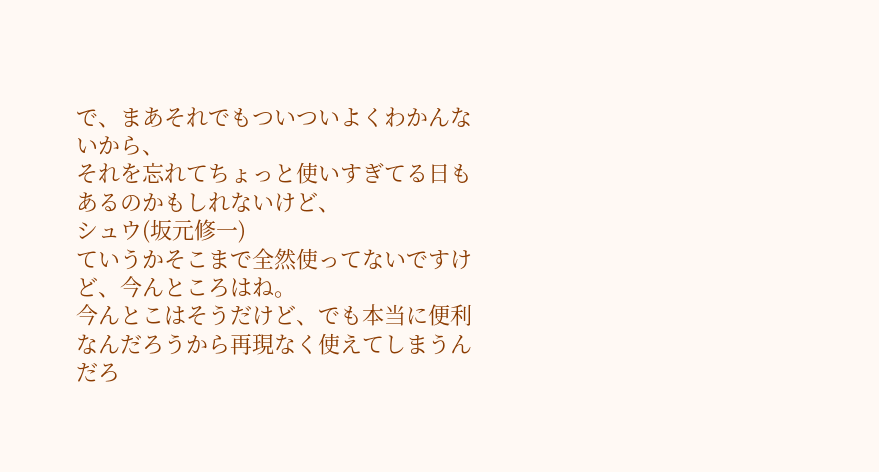で、まあそれでもついついよくわかんないから、
それを忘れてちょっと使いすぎてる日もあるのかもしれないけど、
シュウ(坂元修一)
ていうかそこまで全然使ってないですけど、今んところはね。
今んとこはそうだけど、でも本当に便利なんだろうから再現なく使えてしまうんだろ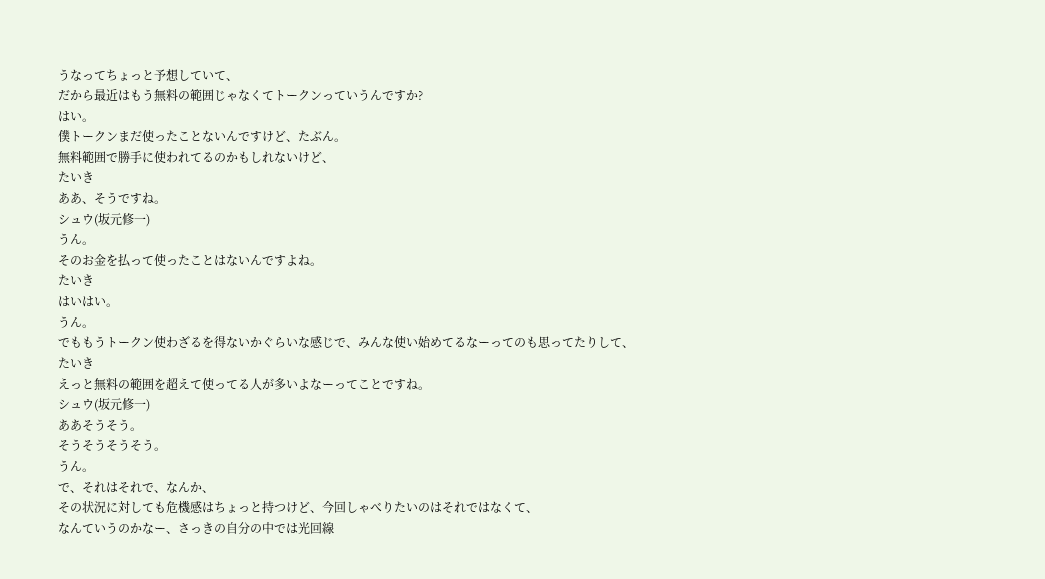うなってちょっと予想していて、
だから最近はもう無料の範囲じゃなくてトークンっていうんですか?
はい。
僕トークンまだ使ったことないんですけど、たぶん。
無料範囲で勝手に使われてるのかもしれないけど、
たいき
ああ、そうですね。
シュウ(坂元修一)
うん。
そのお金を払って使ったことはないんですよね。
たいき
はいはい。
うん。
でももうトークン使わざるを得ないかぐらいな感じで、みんな使い始めてるなーってのも思ってたりして、
たいき
えっと無料の範囲を超えて使ってる人が多いよなーってことですね。
シュウ(坂元修一)
ああそうそう。
そうそうそうそう。
うん。
で、それはそれで、なんか、
その状況に対しても危機感はちょっと持つけど、今回しゃべりたいのはそれではなくて、
なんていうのかなー、さっきの自分の中では光回線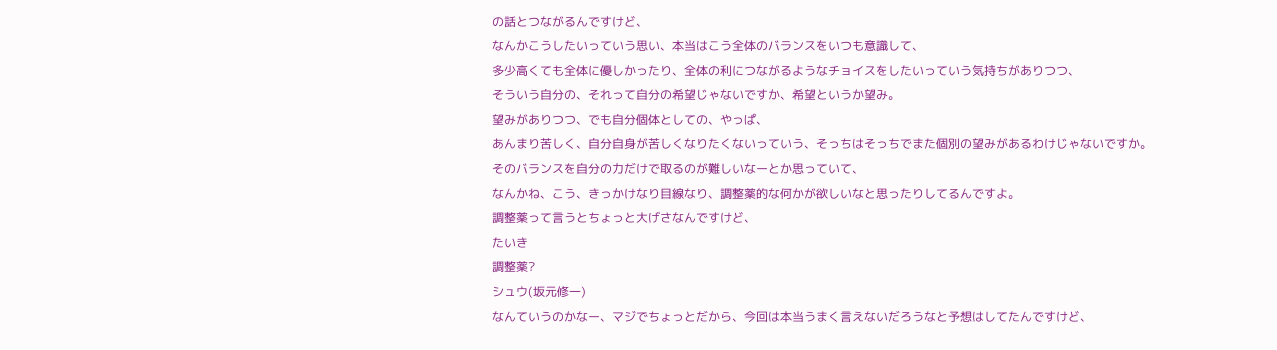の話とつながるんですけど、
なんかこうしたいっていう思い、本当はこう全体のバランスをいつも意識して、
多少高くても全体に優しかったり、全体の利につながるようなチョイスをしたいっていう気持ちがありつつ、
そういう自分の、それって自分の希望じゃないですか、希望というか望み。
望みがありつつ、でも自分個体としての、やっぱ、
あんまり苦しく、自分自身が苦しくなりたくないっていう、そっちはそっちでまた個別の望みがあるわけじゃないですか。
そのバランスを自分の力だけで取るのが難しいなーとか思っていて、
なんかね、こう、きっかけなり目線なり、調整薬的な何かが欲しいなと思ったりしてるんですよ。
調整薬って言うとちょっと大げさなんですけど、
たいき
調整薬?
シュウ(坂元修一)
なんていうのかなー、マジでちょっとだから、今回は本当うまく言えないだろうなと予想はしてたんですけど、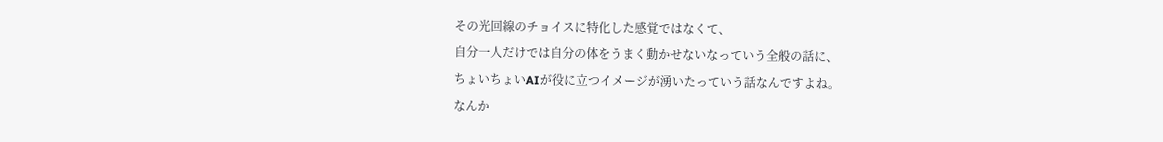その光回線のチョイスに特化した感覚ではなくて、
自分一人だけでは自分の体をうまく動かせないなっていう全般の話に、
ちょいちょいAIが役に立つイメージが湧いたっていう話なんですよね。
なんか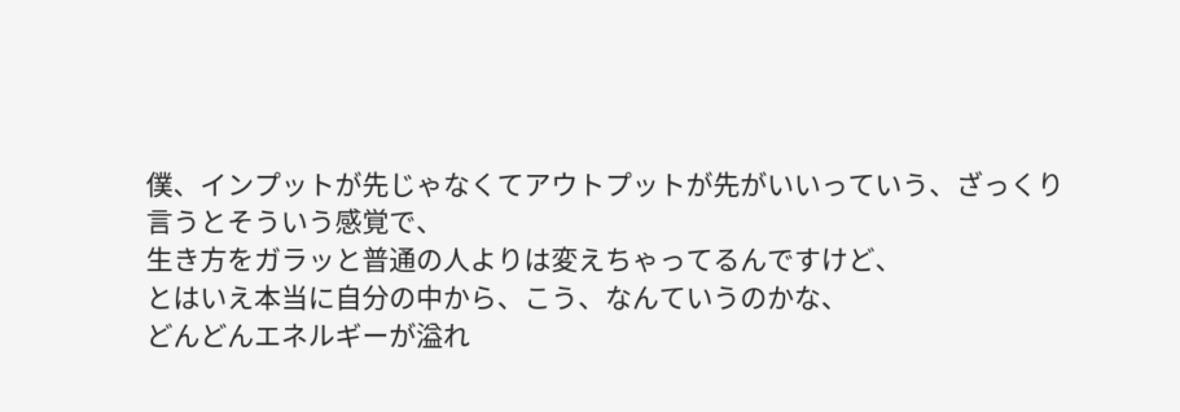僕、インプットが先じゃなくてアウトプットが先がいいっていう、ざっくり言うとそういう感覚で、
生き方をガラッと普通の人よりは変えちゃってるんですけど、
とはいえ本当に自分の中から、こう、なんていうのかな、
どんどんエネルギーが溢れ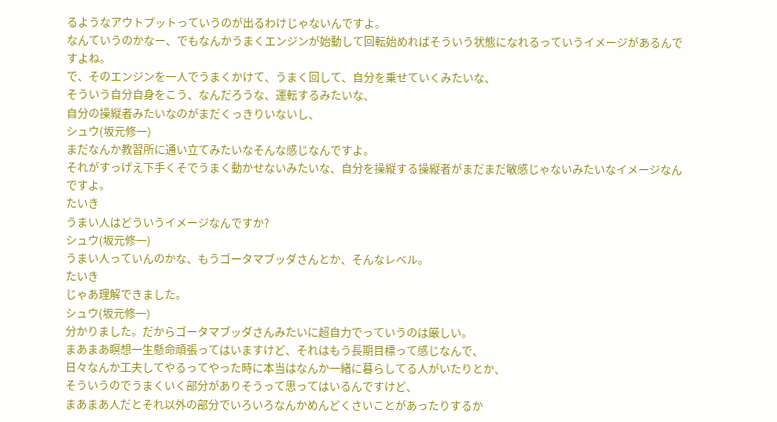るようなアウトプットっていうのが出るわけじゃないんですよ。
なんていうのかなー、でもなんかうまくエンジンが始動して回転始めればそういう状態になれるっていうイメージがあるんですよね。
で、そのエンジンを一人でうまくかけて、うまく回して、自分を乗せていくみたいな、
そういう自分自身をこう、なんだろうな、運転するみたいな、
自分の操縦者みたいなのがまだくっきりいないし、
シュウ(坂元修一)
まだなんか教習所に通い立てみたいなそんな感じなんですよ。
それがすっげえ下手くそでうまく動かせないみたいな、自分を操縦する操縦者がまだまだ敏感じゃないみたいなイメージなんですよ。
たいき
うまい人はどういうイメージなんですか?
シュウ(坂元修一)
うまい人っていんのかな、もうゴータマブッダさんとか、そんなレベル。
たいき
じゃあ理解できました。
シュウ(坂元修一)
分かりました。だからゴータマブッダさんみたいに超自力でっていうのは厳しい。
まあまあ瞑想一生懸命頑張ってはいますけど、それはもう長期目標って感じなんで、
日々なんか工夫してやるってやった時に本当はなんか一緒に暮らしてる人がいたりとか、
そういうのでうまくいく部分がありそうって思ってはいるんですけど、
まあまあ人だとそれ以外の部分でいろいろなんかめんどくさいことがあったりするか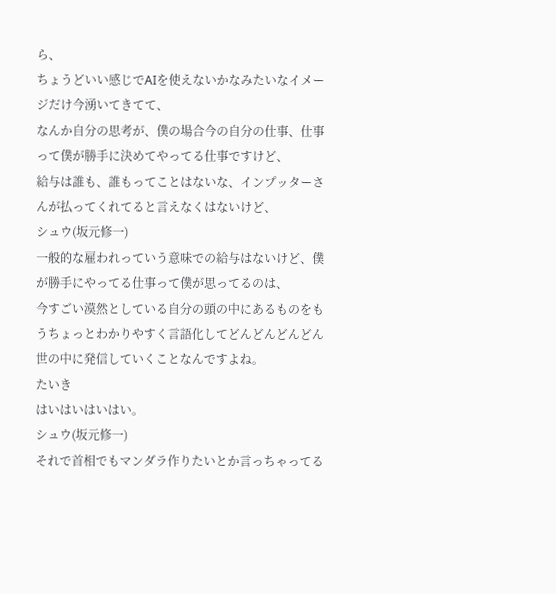ら、
ちょうどいい感じでAIを使えないかなみたいなイメージだけ今湧いてきてて、
なんか自分の思考が、僕の場合今の自分の仕事、仕事って僕が勝手に決めてやってる仕事ですけど、
給与は誰も、誰もってことはないな、インプッターさんが払ってくれてると言えなくはないけど、
シュウ(坂元修一)
一般的な雇われっていう意味での給与はないけど、僕が勝手にやってる仕事って僕が思ってるのは、
今すごい漠然としている自分の頭の中にあるものをもうちょっとわかりやすく言語化してどんどんどんどん世の中に発信していくことなんですよね。
たいき
はいはいはいはい。
シュウ(坂元修一)
それで首相でもマンダラ作りたいとか言っちゃってる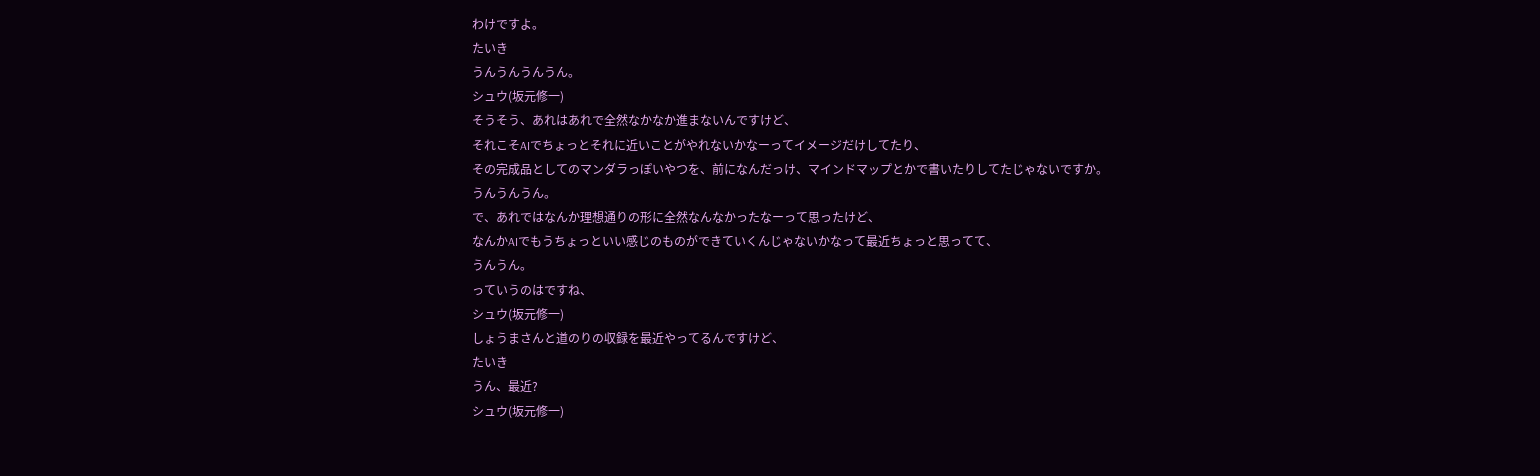わけですよ。
たいき
うんうんうんうん。
シュウ(坂元修一)
そうそう、あれはあれで全然なかなか進まないんですけど、
それこそAIでちょっとそれに近いことがやれないかなーってイメージだけしてたり、
その完成品としてのマンダラっぽいやつを、前になんだっけ、マインドマップとかで書いたりしてたじゃないですか。
うんうんうん。
で、あれではなんか理想通りの形に全然なんなかったなーって思ったけど、
なんかAIでもうちょっといい感じのものができていくんじゃないかなって最近ちょっと思ってて、
うんうん。
っていうのはですね、
シュウ(坂元修一)
しょうまさんと道のりの収録を最近やってるんですけど、
たいき
うん、最近?
シュウ(坂元修一)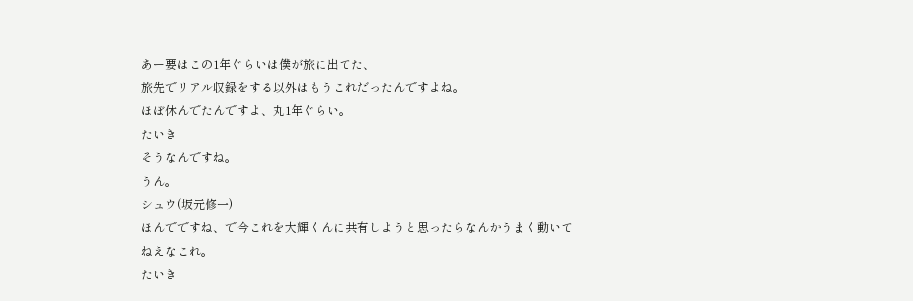あー要はこの1年ぐらいは僕が旅に出てた、
旅先でリアル収録をする以外はもうこれだったんですよね。
ほぼ休んでたんですよ、丸1年ぐらい。
たいき
そうなんですね。
うん。
シュウ(坂元修一)
ほんでですね、で今これを大輝くんに共有しようと思ったらなんかうまく動いてねえなこれ。
たいき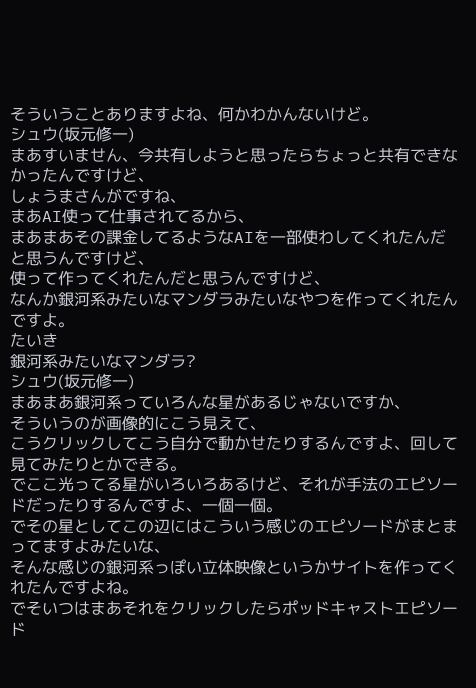そういうことありますよね、何かわかんないけど。
シュウ(坂元修一)
まあすいません、今共有しようと思ったらちょっと共有できなかったんですけど、
しょうまさんがですね、
まあAI使って仕事されてるから、
まあまあその課金してるようなAIを一部使わしてくれたんだと思うんですけど、
使って作ってくれたんだと思うんですけど、
なんか銀河系みたいなマンダラみたいなやつを作ってくれたんですよ。
たいき
銀河系みたいなマンダラ?
シュウ(坂元修一)
まあまあ銀河系っていろんな星があるじゃないですか、
そういうのが画像的にこう見えて、
こうクリックしてこう自分で動かせたりするんですよ、回して見てみたりとかできる。
でここ光ってる星がいろいろあるけど、それが手法のエピソードだったりするんですよ、一個一個。
でその星としてこの辺にはこういう感じのエピソードがまとまってますよみたいな、
そんな感じの銀河系っぽい立体映像というかサイトを作ってくれたんですよね。
でそいつはまあそれをクリックしたらポッドキャストエピソード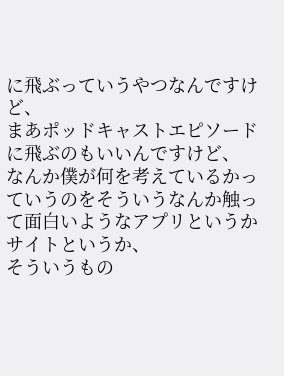に飛ぶっていうやつなんですけど、
まあポッドキャストエピソードに飛ぶのもいいんですけど、
なんか僕が何を考えているかっていうのをそういうなんか触って面白いようなアプリというかサイトというか、
そういうもの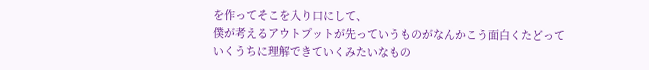を作ってそこを入り口にして、
僕が考えるアウトプットが先っていうものがなんかこう面白くたどっていくうちに理解できていくみたいなもの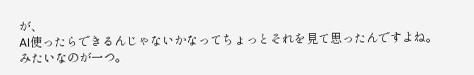が、
AI使ったらできるんじゃないかなってちょっとそれを見て思ったんですよね。
みたいなのが一つ。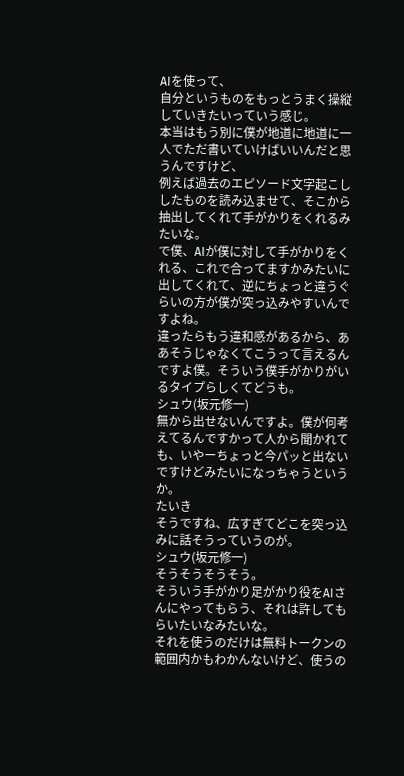AIを使って、
自分というものをもっとうまく操縦していきたいっていう感じ。
本当はもう別に僕が地道に地道に一人でただ書いていけばいいんだと思うんですけど、
例えば過去のエピソード文字起こししたものを読み込ませて、そこから抽出してくれて手がかりをくれるみたいな。
で僕、AIが僕に対して手がかりをくれる、これで合ってますかみたいに出してくれて、逆にちょっと違うぐらいの方が僕が突っ込みやすいんですよね。
違ったらもう違和感があるから、ああそうじゃなくてこうって言えるんですよ僕。そういう僕手がかりがいるタイプらしくてどうも。
シュウ(坂元修一)
無から出せないんですよ。僕が何考えてるんですかって人から聞かれても、いやーちょっと今パッと出ないですけどみたいになっちゃうというか。
たいき
そうですね、広すぎてどこを突っ込みに話そうっていうのが。
シュウ(坂元修一)
そうそうそうそう。
そういう手がかり足がかり役をAIさんにやってもらう、それは許してもらいたいなみたいな。
それを使うのだけは無料トークンの範囲内かもわかんないけど、使うの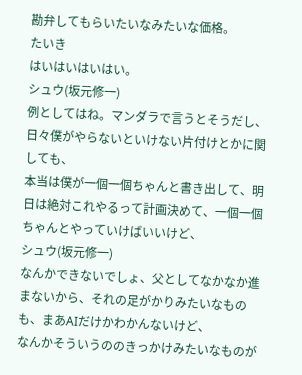勘弁してもらいたいなみたいな価格。
たいき
はいはいはいはい。
シュウ(坂元修一)
例としてはね。マンダラで言うとそうだし、日々僕がやらないといけない片付けとかに関しても、
本当は僕が一個一個ちゃんと書き出して、明日は絶対これやるって計画決めて、一個一個ちゃんとやっていけばいいけど、
シュウ(坂元修一)
なんかできないでしょ、父としてなかなか進まないから、それの足がかりみたいなものも、まあAIだけかわかんないけど、
なんかそういうののきっかけみたいなものが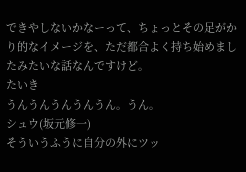できやしないかなーって、ちょっとその足がかり的なイメージを、ただ都合よく持ち始めましたみたいな話なんですけど。
たいき
うんうんうんうんうん。うん。
シュウ(坂元修一)
そういうふうに自分の外にツッ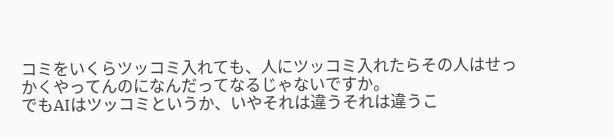コミをいくらツッコミ入れても、人にツッコミ入れたらその人はせっかくやってんのになんだってなるじゃないですか。
でもAIはツッコミというか、いやそれは違うそれは違うこ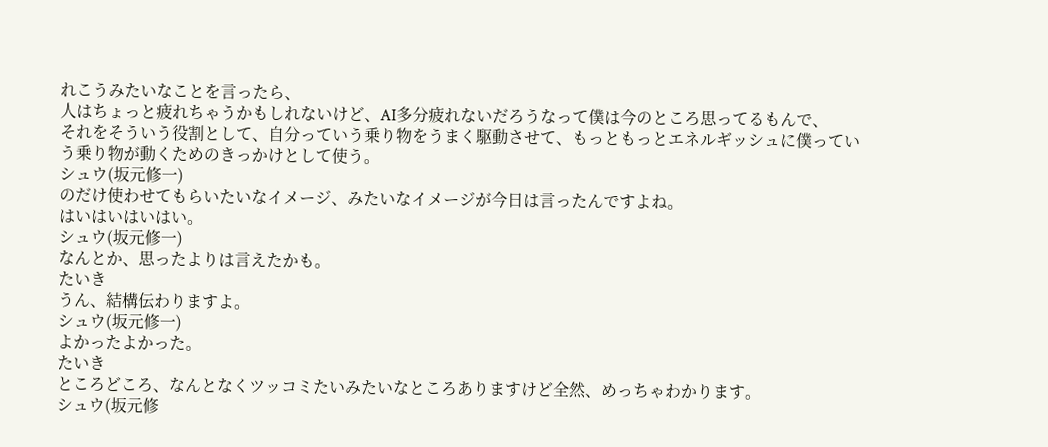れこうみたいなことを言ったら、
人はちょっと疲れちゃうかもしれないけど、AI多分疲れないだろうなって僕は今のところ思ってるもんで、
それをそういう役割として、自分っていう乗り物をうまく駆動させて、もっともっとエネルギッシュに僕っていう乗り物が動くためのきっかけとして使う。
シュウ(坂元修一)
のだけ使わせてもらいたいなイメージ、みたいなイメージが今日は言ったんですよね。
はいはいはいはい。
シュウ(坂元修一)
なんとか、思ったよりは言えたかも。
たいき
うん、結構伝わりますよ。
シュウ(坂元修一)
よかったよかった。
たいき
ところどころ、なんとなくツッコミたいみたいなところありますけど全然、めっちゃわかります。
シュウ(坂元修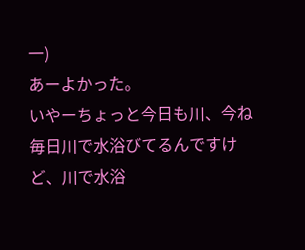一)
あーよかった。
いやーちょっと今日も川、今ね毎日川で水浴びてるんですけど、川で水浴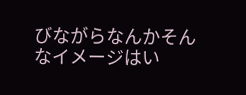びながらなんかそんなイメージはい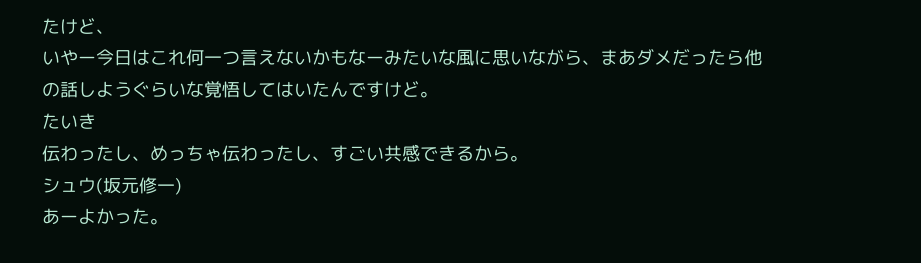たけど、
いやー今日はこれ何一つ言えないかもなーみたいな風に思いながら、まあダメだったら他の話しようぐらいな覚悟してはいたんですけど。
たいき
伝わったし、めっちゃ伝わったし、すごい共感できるから。
シュウ(坂元修一)
あーよかった。